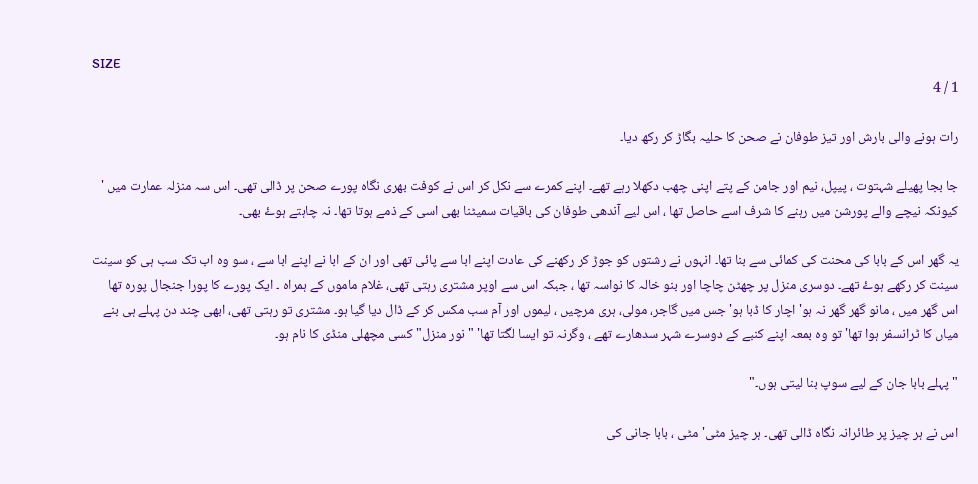SIZE
1 / 4

رات ہونے والی بارش اور تیز طوفان نے صحن کا حلیہ بگاڑ کر رکھ دیا۔

جا بجا پھیلے شہتوت ، پیپل، نیم اور جامن کے پتے اپنی چھب دکھلا رہے تھے۔ اپنے کمرے سے نکل کر اس نے کوفت بھری نگاہ پورے صحن پر ڈالی تھی۔ اس سہ منزلہ عمارت میں ' کیونکہ نیچے والے پورشن میں رہنے کا شرف اسے حاصل تھا ، اس لیے آندھی طوفان کی باقیات سمیٹنا بھی اسی کے ذمے ہوتا تھا۔ نہ چاہتے ہوۓ بھی۔

یہ گھر اس کے بابا کی محنت کی کمائی سے بنا تھا۔ انہوں نے رشتوں کو جوڑ کر رکھنے کی عادت اپنے ابا سے پائی تھی اور ان کے ابا نے اپنے ابا سے ، سو وہ اب تک سب ہی کو سینت سینت کر رکھے ہوۓ تھے۔ دوسری منزل پر چھٹن چاچا اور بنو خالہ کا نواسہ تھا ، جبکہ اس سے اوپر مشتری رہتی تھی، غلام ماموں کے ہمراہ ۔ ایک پورے کا پورا جنجال پورہ تھا اس گھر میں ، مانو گھر گھر نہ ہو' اچار کا ڈبا ہو' جس میں گاجر، مولی، ہری مرچیں ، لیموں اور آم سب مکس کر کے ڈال دیا گیا ہو۔ مشتری تو رہتی تھی، ابھی چند دن پہلے ہی بنے میاں کا ٹرانسفر ہوا تھا' تو وہ بمعہ اپنے کنبے کے دوسرے شہر سدھارے تھے ، وگرنہ تو ایسا لگتا تھا' " نور منزل" کسی مچھلی منڈی کا نام ہو۔

" پہلے بابا جان کے لیے سوپ بنا لیتی ہوں۔"

اس نے ہر چیز پر طائرانہ نگاہ ڈالی تھی۔ ہر چیز مٹی' مٹی ، بابا جانی کی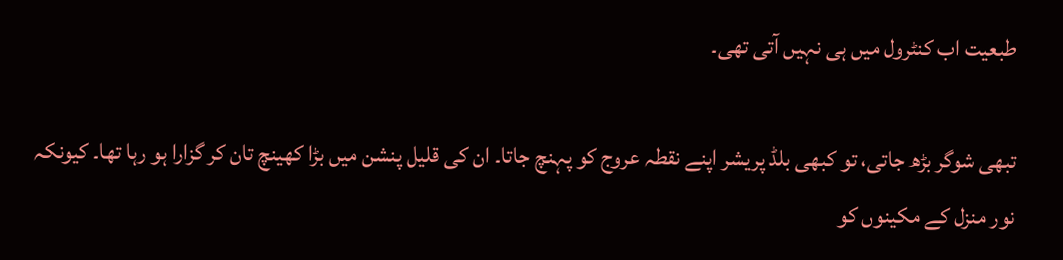طبعیت اب کنٹرول میں ہی نہیں آتی تھی۔

تبھی شوگر بڑھ جاتی، تو کبھی بلڈ پریشر اپنے نقطہ عروج کو پہنچ جاتا۔ ان کی قلیل پنشن میں بڑا کھینچ تان کر گزارا ہو رہا تھا۔ کیونکہ نور منزل کے مکینوں کو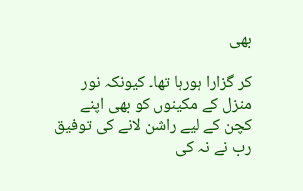بھی

کر گزارا ہورہا تھا۔ کیونکہ نور منزل کے مکینوں کو بھی اپنے کچن کے لیے راشن لانے کی توفیق رب نے نہ کی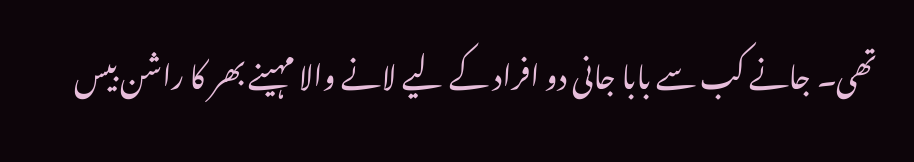تھی۔ جانے کب سے بابا جانی دو افراد کے لیے لانے والا مہینے بھر کا راشن بیس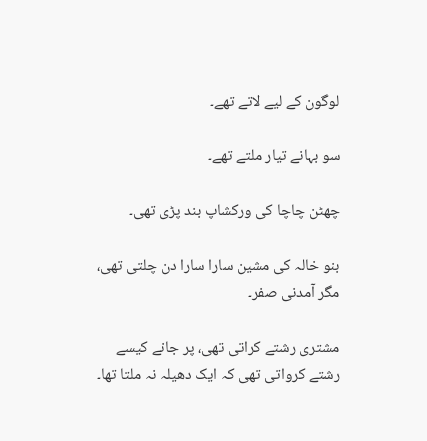لوگون کے لیے لاتے تھے۔

سو بہانے تیار ملتے تھے۔

چھٹن چاچا کی ورکشاپ بند پڑی تھی۔

بنو خالہ کی مشین سارا سارا دن چلتی تھی، مگر آمدنی صفر۔

مشتری رشتے کراتی تھی، پر جانے کیسے رشتے کرواتی تھی کہ ایک دھیلہ نہ ملتا تھا۔